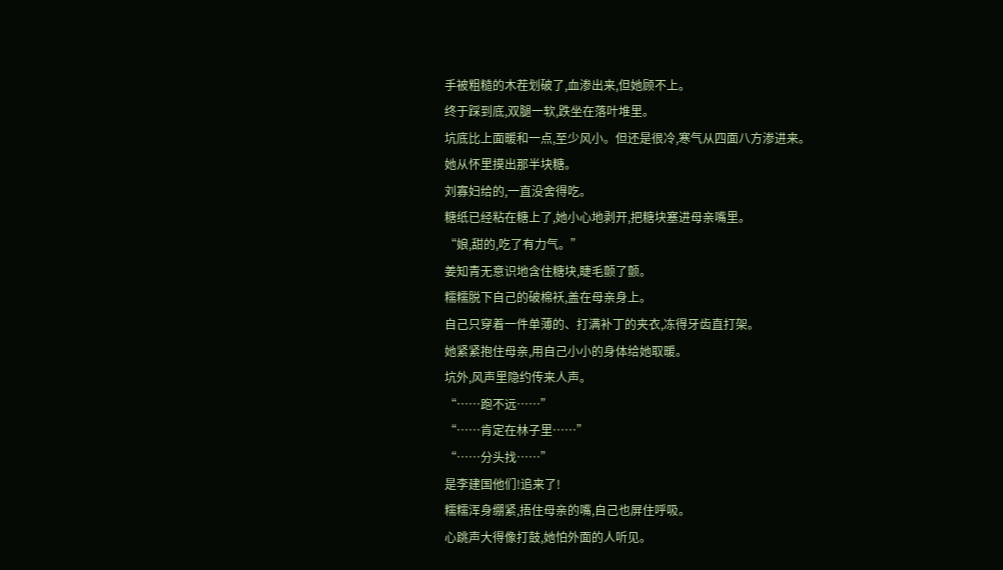手被粗糙的木茬划破了,血渗出来,但她顾不上。
终于踩到底,双腿一软,跌坐在落叶堆里。
坑底比上面暖和一点,至少风小。但还是很冷,寒气从四面八方渗进来。
她从怀里摸出那半块糖。
刘寡妇给的,一直没舍得吃。
糖纸已经粘在糖上了,她小心地剥开,把糖块塞进母亲嘴里。
“娘,甜的,吃了有力气。”
姜知青无意识地含住糖块,睫毛颤了颤。
糯糯脱下自己的破棉袄,盖在母亲身上。
自己只穿着一件单薄的、打满补丁的夹衣,冻得牙齿直打架。
她紧紧抱住母亲,用自己小小的身体给她取暖。
坑外,风声里隐约传来人声。
“……跑不远……”
“……肯定在林子里……”
“……分头找……”
是李建国他们!追来了!
糯糯浑身绷紧,捂住母亲的嘴,自己也屏住呼吸。
心跳声大得像打鼓,她怕外面的人听见。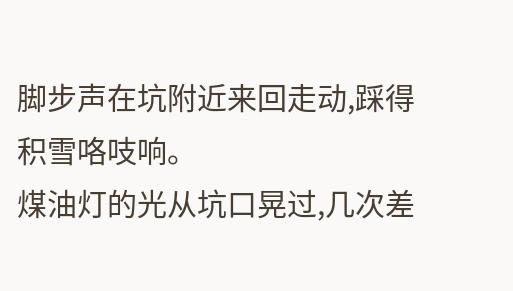脚步声在坑附近来回走动,踩得积雪咯吱响。
煤油灯的光从坑口晃过,几次差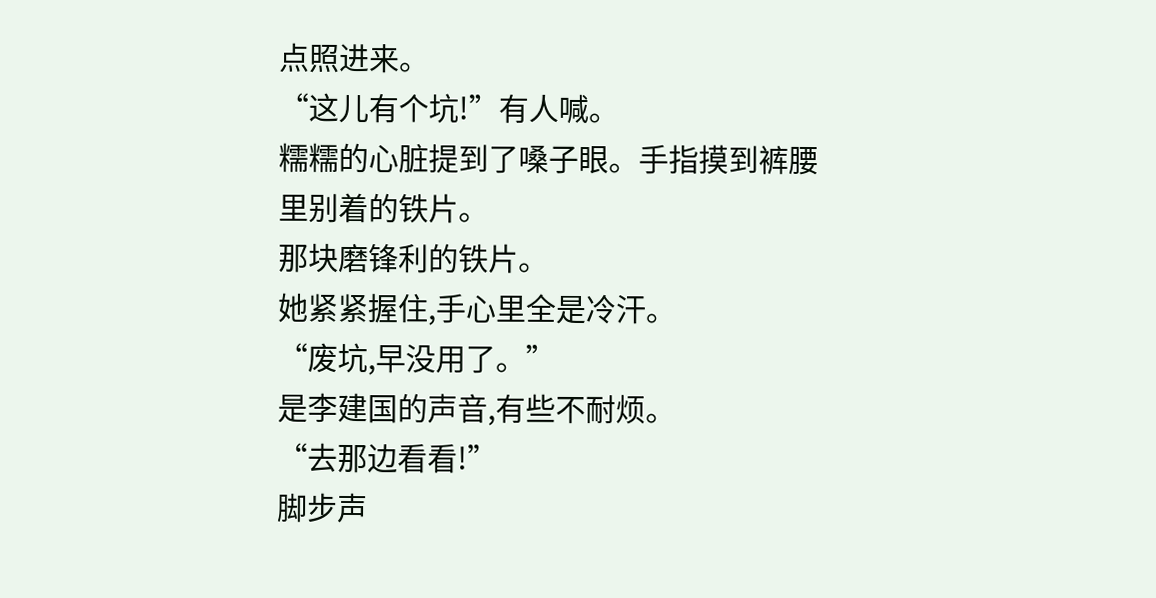点照进来。
“这儿有个坑!”有人喊。
糯糯的心脏提到了嗓子眼。手指摸到裤腰里别着的铁片。
那块磨锋利的铁片。
她紧紧握住,手心里全是冷汗。
“废坑,早没用了。”
是李建国的声音,有些不耐烦。
“去那边看看!”
脚步声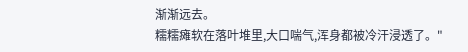渐渐远去。
糯糯瘫软在落叶堆里,大口喘气,浑身都被冷汗浸透了。"